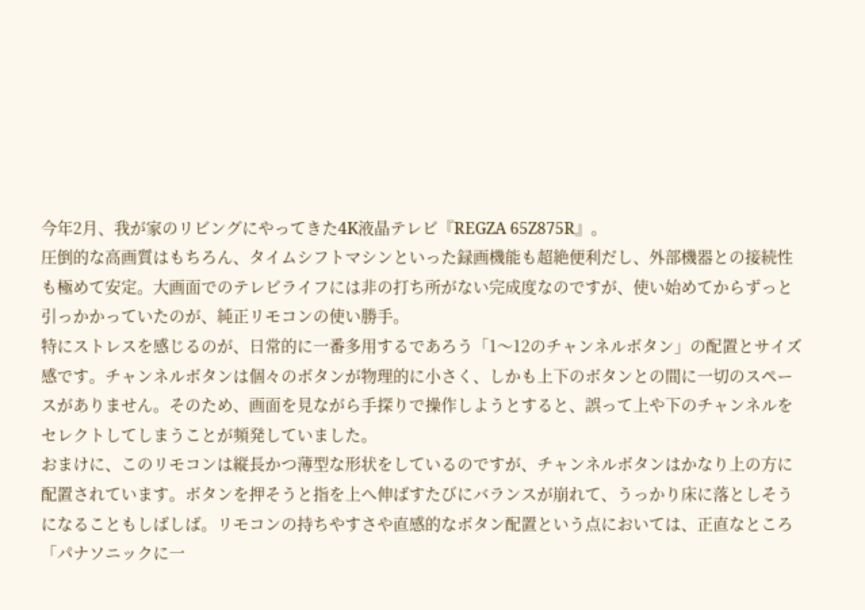今年2月、我が家のリビングにやってきた4K液晶テレビ『REGZA 65Z875R』。
圧倒的な高画質はもちろん、タイムシフトマシンといった録画機能も超絶便利だし、外部機器との接続性も極めて安定。大画面でのテレビライフには非の打ち所がない完成度なのですが、使い始めてからずっと引っかかっていたのが、純正リモコンの使い勝手。
特にストレスを感じるのが、日常的に一番多用するであろう「1〜12のチャンネルボタン」の配置とサイズ感です。チャンネルボタンは個々のボタンが物理的に小さく、しかも上下のボタンとの間に一切のスペースがありません。そのため、画面を見ながら手探りで操作しようとすると、誤って上や下のチャンネルをセレクトしてしまうことが頻発していました。
おまけに、このリモコンは縦長かつ薄型な形状をしているのですが、チャンネルボタンはかなり上の方に配置されています。ボタンを押そうと指を上へ伸ばすたびにバランスが崩れて、うっかり床に落としそうになることもしばしば。リモコンの持ちやすさや直感的なボタン配置という点においては、正直なところ「パナソニックに一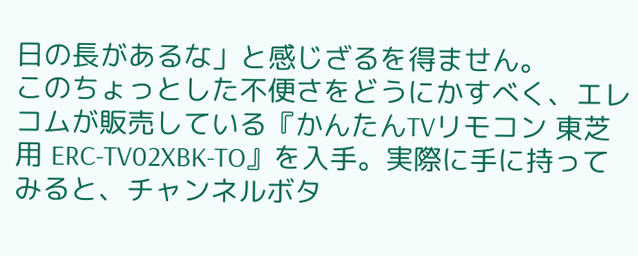日の長があるな」と感じざるを得ません。
このちょっとした不便さをどうにかすべく、エレコムが販売している『かんたんTVリモコン 東芝用 ERC-TV02XBK-TO』を入手。実際に手に持ってみると、チャンネルボタ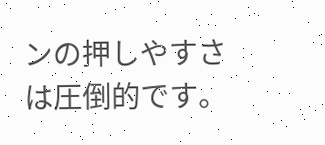ンの押しやすさは圧倒的です。